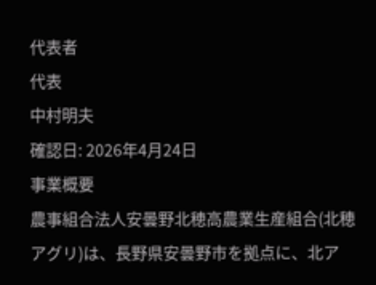代表者
代表
中村明夫
確認日: 2026年4月24日
事業概要
農事組合法人安曇野北穂高農業生産組合(北穂アグリ)は、長野県安曇野市を拠点に、北ア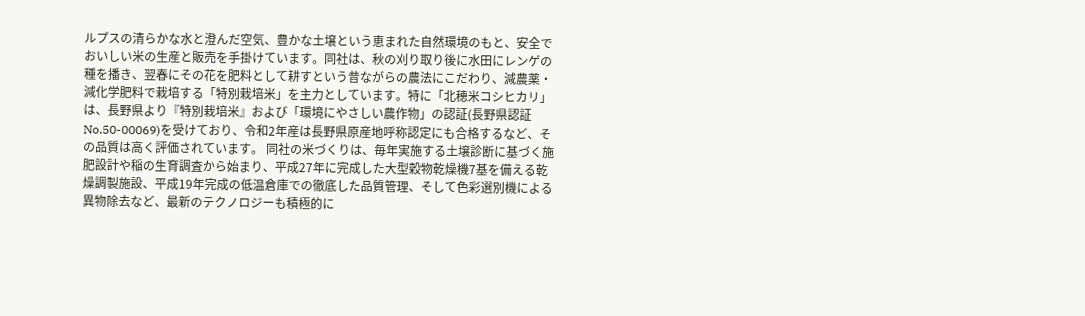ルプスの清らかな水と澄んだ空気、豊かな土壌という恵まれた自然環境のもと、安全でおいしい米の生産と販売を手掛けています。同社は、秋の刈り取り後に水田にレンゲの種を播き、翌春にその花を肥料として耕すという昔ながらの農法にこだわり、減農薬・減化学肥料で栽培する「特別栽培米」を主力としています。特に「北穂米コシヒカリ」は、長野県より『特別栽培米』および「環境にやさしい農作物」の認証(長野県認証No.50-00069)を受けており、令和2年産は長野県原産地呼称認定にも合格するなど、その品質は高く評価されています。 同社の米づくりは、毎年実施する土壌診断に基づく施肥設計や稲の生育調査から始まり、平成27年に完成した大型穀物乾燥機7基を備える乾燥調製施設、平成19年完成の低温倉庫での徹底した品質管理、そして色彩選別機による異物除去など、最新のテクノロジーも積極的に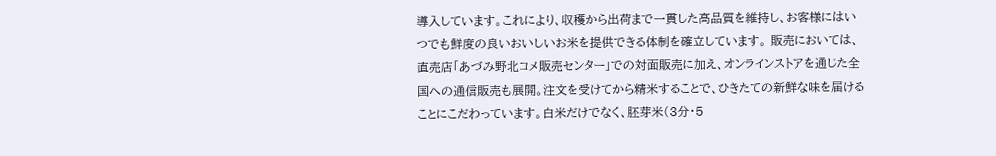導入しています。これにより、収穫から出荷まで一貫した高品質を維持し、お客様にはいつでも鮮度の良いおいしいお米を提供できる体制を確立しています。 販売においては、直売店「あづみ野北コメ販売センター」での対面販売に加え、オンラインストアを通じた全国への通信販売も展開。注文を受けてから精米することで、ひきたての新鮮な味を届けることにこだわっています。白米だけでなく、胚芽米(3分・5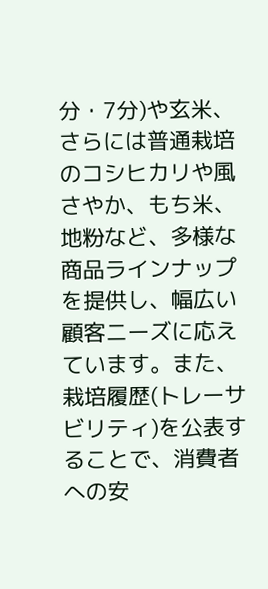分・7分)や玄米、さらには普通栽培のコシヒカリや風さやか、もち米、地粉など、多様な商品ラインナップを提供し、幅広い顧客ニーズに応えています。また、栽培履歴(トレーサビリティ)を公表することで、消費者への安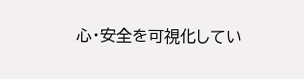心・安全を可視化してい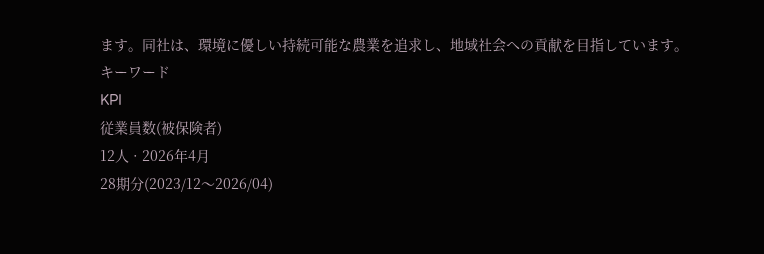ます。同社は、環境に優しい持続可能な農業を追求し、地域社会への貢献を目指しています。
キーワード
KPI
従業員数(被保険者)
12人 · 2026年4月
28期分(2023/12〜2026/04)